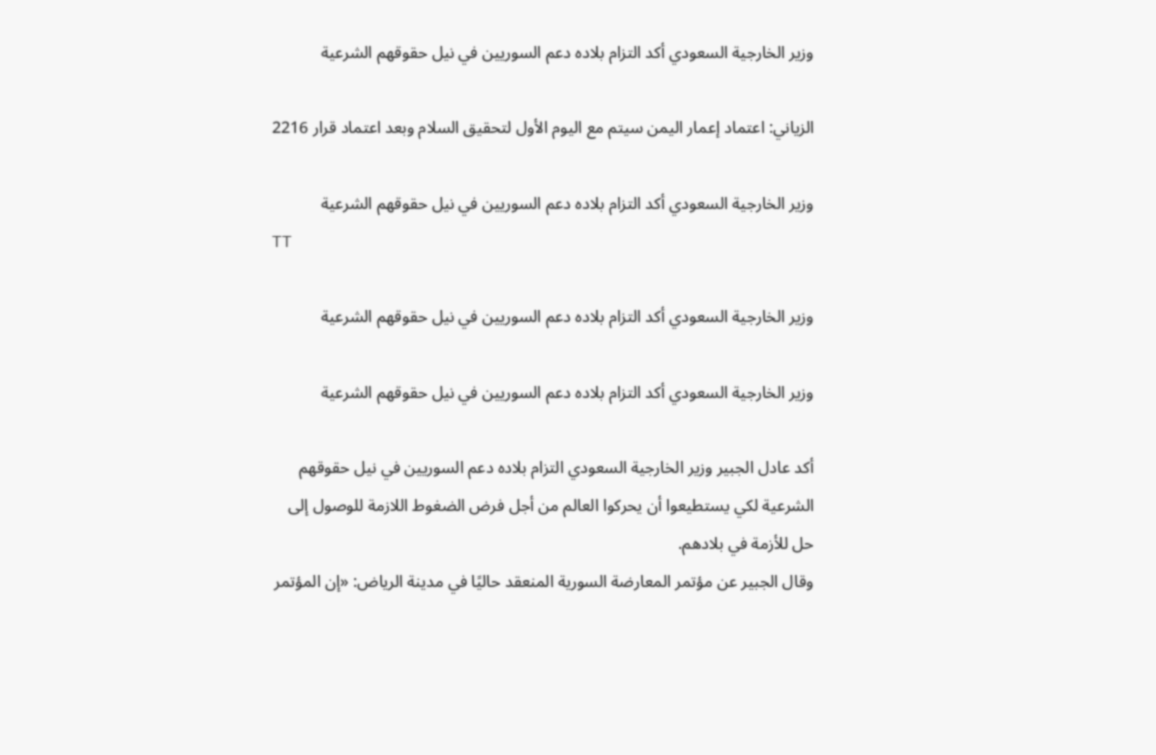وزير الخارجية السعودي أكد التزام بلاده دعم السوريين في نيل حقوقهم الشرعية

الزياني: اعتماد إعمار اليمن سيتم مع اليوم الأول لتحقيق السلام وبعد اعتماد قرار 2216

وزير الخارجية السعودي أكد التزام بلاده دعم السوريين في نيل حقوقهم الشرعية
TT

وزير الخارجية السعودي أكد التزام بلاده دعم السوريين في نيل حقوقهم الشرعية

وزير الخارجية السعودي أكد التزام بلاده دعم السوريين في نيل حقوقهم الشرعية

أكد عادل الجبير وزير الخارجية السعودي التزام بلاده دعم السوريين في نيل حقوقهم الشرعية لكي يستطيعوا أن يحركوا العالم من أجل فرض الضغوط اللازمة للوصول إلى حل للأزمة في بلادهم.
وقال الجبير عن مؤتمر المعارضة السورية المنعقد حاليًا في مدينة الرياض: «إن المؤتمر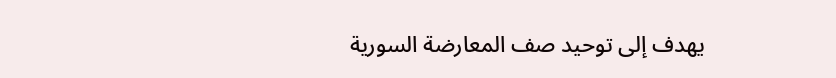يهدف إلى توحيد صف المعارضة السورية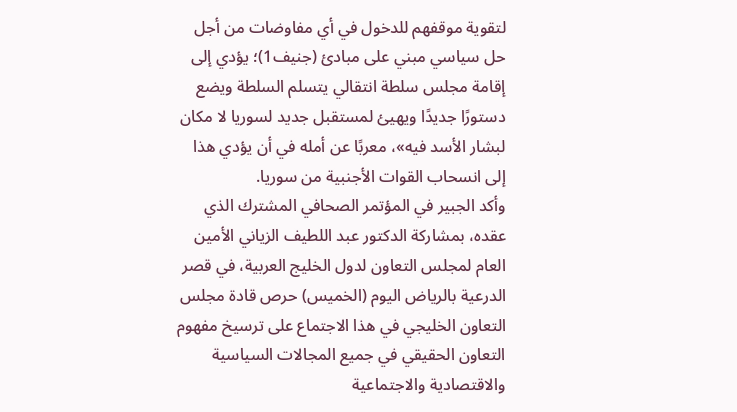لتقوية موقفهم للدخول في أي مفاوضات من أجل حل سياسي مبني على مبادئ (جنيف1)؛ يؤدي إلى إقامة مجلس سلطة انتقالي يتسلم السلطة ويضع دستورًا جديدًا ويهيئ لمستقبل جديد لسوريا لا مكان لبشار الأسد فيه»، معربًا عن أمله في أن يؤدي هذا إلى انسحاب القوات الأجنبية من سوريا.
وأكد الجبير في المؤتمر الصحافي المشترك الذي عقده، بمشاركة الدكتور عبد اللطيف الزياني الأمين العام لمجلس التعاون لدول الخليج العربية، في قصر الدرعية بالرياض اليوم (الخميس) حرص قادة مجلس التعاون الخليجي في هذا الاجتماع على ترسيخ مفهوم التعاون الحقيقي في جميع المجالات السياسية والاقتصادية والاجتماعية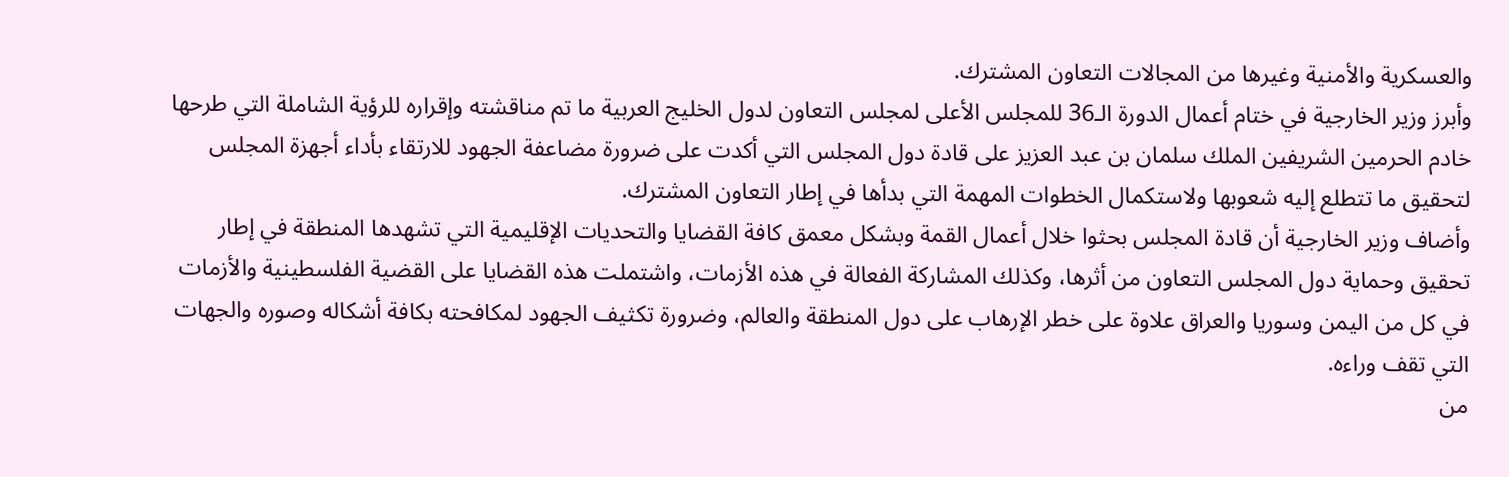والعسكرية والأمنية وغيرها من المجالات التعاون المشترك.
وأبرز وزير الخارجية في ختام أعمال الدورة الـ36 للمجلس الأعلى لمجلس التعاون لدول الخليج العربية ما تم مناقشته وإقراره للرؤية الشاملة التي طرحها خادم الحرمين الشريفين الملك سلمان بن عبد العزيز على قادة دول المجلس التي أكدت على ضرورة مضاعفة الجهود للارتقاء بأداء أجهزة المجلس لتحقيق ما تتطلع إليه شعوبها ولاستكمال الخطوات المهمة التي بدأها في إطار التعاون المشترك.
وأضاف وزير الخارجية أن قادة المجلس بحثوا خلال أعمال القمة وبشكل معمق كافة القضايا والتحديات الإقليمية التي تشهدها المنطقة في إطار تحقيق وحماية دول المجلس التعاون من أثرها، وكذلك المشاركة الفعالة في هذه الأزمات، واشتملت هذه القضايا على القضية الفلسطينية والأزمات في كل من اليمن وسوريا والعراق علاوة على خطر الإرهاب على دول المنطقة والعالم، وضرورة تكثيف الجهود لمكافحته بكافة أشكاله وصوره والجهات التي تقف وراءه.
من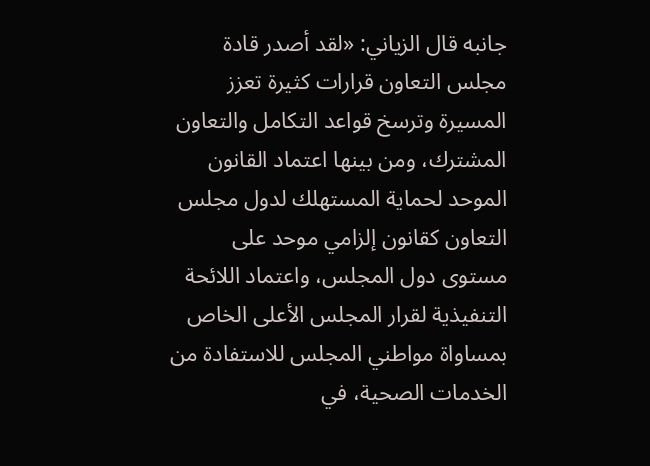جانبه قال الزياني: «لقد أصدر قادة مجلس التعاون قرارات كثيرة تعزز المسيرة وترسخ قواعد التكامل والتعاون المشترك، ومن بينها اعتماد القانون الموحد لحماية المستهلك لدول مجلس التعاون كقانون إلزامي موحد على مستوى دول المجلس، واعتماد اللائحة التنفيذية لقرار المجلس الأعلى الخاص بمساواة مواطني المجلس للاستفادة من الخدمات الصحية، في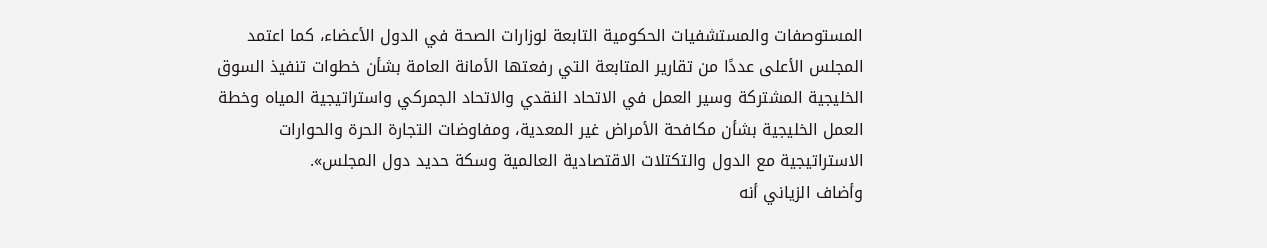المستوصفات والمستشفيات الحكومية التابعة لوزارات الصحة في الدول الأعضاء، كما اعتمد المجلس الأعلى عددًا من تقارير المتابعة التي رفعتها الأمانة العامة بشأن خطوات تنفيذ السوق الخليجية المشتركة وسير العمل في الاتحاد النقدي والاتحاد الجمركي واستراتيجية المياه وخطة العمل الخليجية بشأن مكافحة الأمراض غير المعدية، ومفاوضات التجارة الحرة والحوارات الاستراتيجية مع الدول والتكتلات الاقتصادية العالمية وسكة حديد دول المجلس».
وأضاف الزياني أنه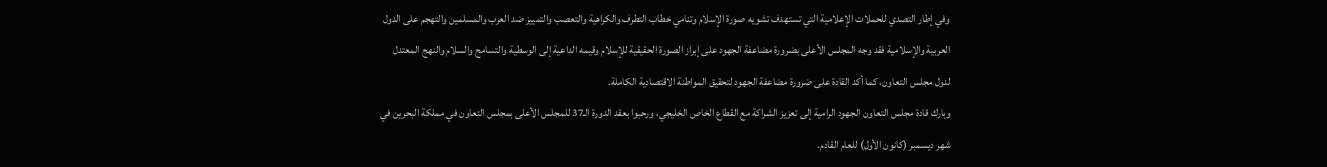وفي إطار التصدي للحملات الإعلامية التي تستهدف تشويه صورة الإسلام وتنامي خطاب التطرف والكراهية والتعصب والتمييز ضد العرب والمسلمين والتهجم على الدول العربية والإسلامية فقد وجه المجلس الأعلى بضرورة مضاعفة الجهود على إبراز الصورة الحقيقية للإسلام وقيمه الداعية إلى الوسطية والتسامح والسلام والنهج المعتدل لدول مجلس التعاون، كما أكد القادة على ضرورة مضاعفة الجهود لتحقيق المواطنة الاقتصادية الكاملة.
وبارك قادة مجلس التعاون الجهود الرامية إلى تعزيز الشراكة مع القطاع الخاص الخليجي، ورحبوا بعقد الدورة الـ37 للمجلس الأعلى بمجلس التعاون في مملكة البحرين في شهر ديسمبر (كانون الأول) للعام القادم.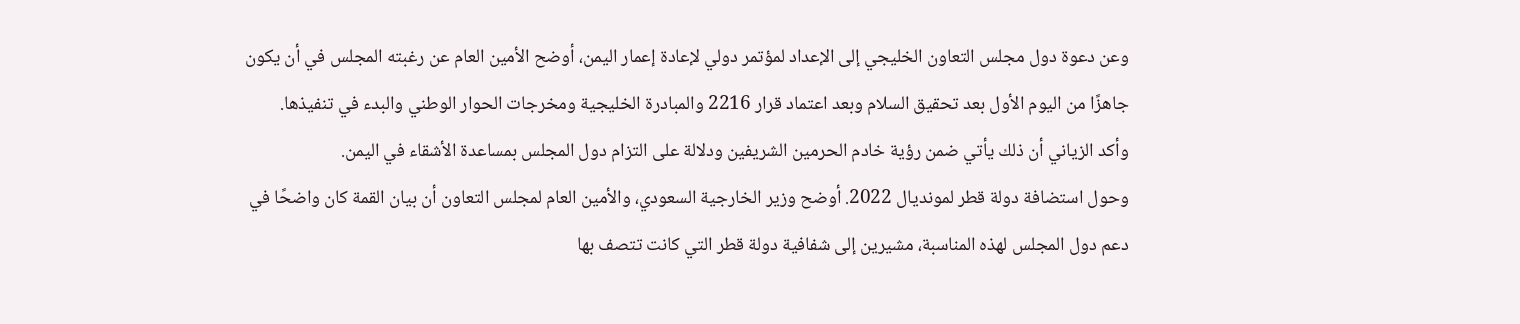وعن دعوة دول مجلس التعاون الخليجي إلى الإعداد لمؤتمر دولي لإعادة إعمار اليمن، أوضح الأمين العام عن رغبته المجلس في أن يكون جاهزًا من اليوم الأول بعد تحقيق السلام وبعد اعتماد قرار 2216 والمبادرة الخليجية ومخرجات الحوار الوطني والبدء في تنفيذها.
وأكد الزياني أن ذلك يأتي ضمن رؤية خادم الحرمين الشريفين ودلالة على التزام دول المجلس بمساعدة الأشقاء في اليمن.
وحول استضافة دولة قطر لمونديال 2022. أوضح وزير الخارجية السعودي، والأمين العام لمجلس التعاون أن بيان القمة كان واضحًا في دعم دول المجلس لهذه المناسبة، مشيرين إلى شفافية دولة قطر التي كانت تتصف بها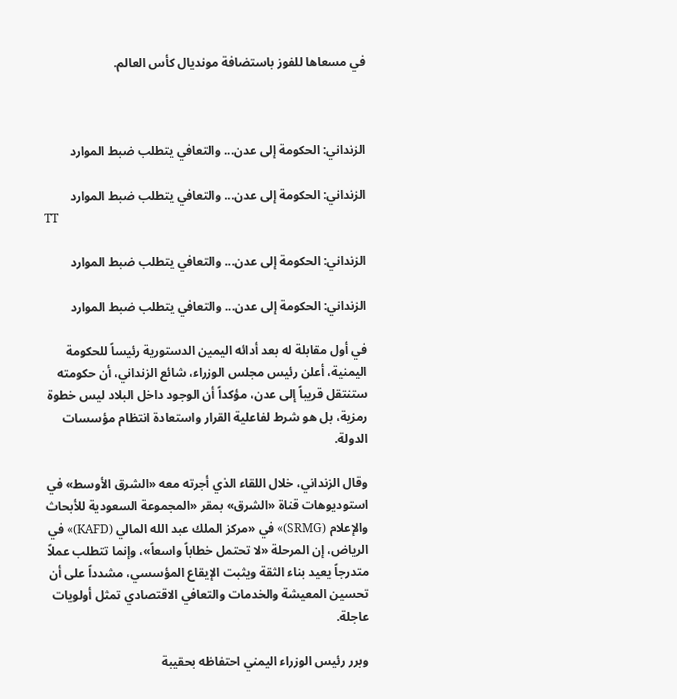في مسعاها للفوز باستضافة مونديال كأس العالم.



الزنداني: الحكومة إلى عدن... والتعافي يتطلب ضبط الموارد

الزنداني: الحكومة إلى عدن... والتعافي يتطلب ضبط الموارد
TT

الزنداني: الحكومة إلى عدن... والتعافي يتطلب ضبط الموارد

الزنداني: الحكومة إلى عدن... والتعافي يتطلب ضبط الموارد

في أول مقابلة له بعد أدائه اليمين الدستورية رئيساً للحكومة اليمنية، أعلن رئيس مجلس الوزراء، شائع الزنداني، أن حكومته ستنتقل قريباً إلى عدن، مؤكداً أن الوجود داخل البلاد ليس خطوة رمزية، بل هو شرط لفاعلية القرار واستعادة انتظام مؤسسات الدولة.

وقال الزنداني، خلال اللقاء الذي أجرته معه «الشرق الأوسط» في استوديوهات قناة «الشرق» بمقر «المجموعة السعودية للأبحاث والإعلام (SRMG)» في «مركز الملك عبد الله المالي (KAFD)» في الرياض، إن المرحلة «لا تحتمل خطاباً واسعاً»، وإنما تتطلب عملاً متدرجاً يعيد بناء الثقة ويثبت الإيقاع المؤسسي، مشدداً على أن تحسين المعيشة والخدمات والتعافي الاقتصادي تمثل أولويات عاجلة.

وبرر رئيس الوزراء اليمني احتفاظه بحقيبة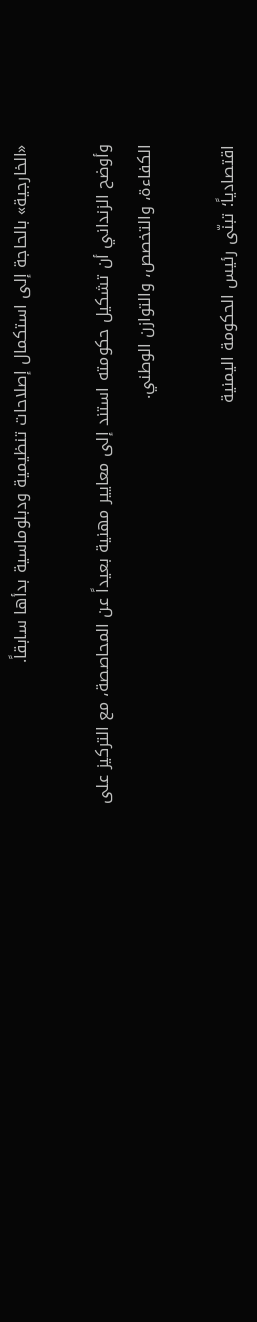«الخارجية» بالحاجة إلى استكمال إصلاحات تنظيمية ودبلوماسية بدأها سابقاً.

وأوضح الزنداني أن تشكيل حكومته استند إلى معايير مهنية بعيداً عن المحاصصة، مع التركيز على الكفاءة، والتخصص، والتوازن الوطني.

اقتصادياً؛ تبنّى رئيس الحكومة اليمنية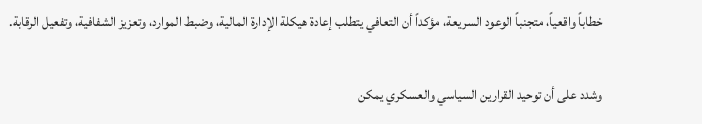خطاباً واقعياً، متجنباً الوعود السريعة، مؤكداً أن التعافي يتطلب إعادة هيكلة الإدارة المالية، وضبط الموارد، وتعزيز الشفافية، وتفعيل الرقابة.

وشدد على أن توحيد القرارين السياسي والعسكري يمكن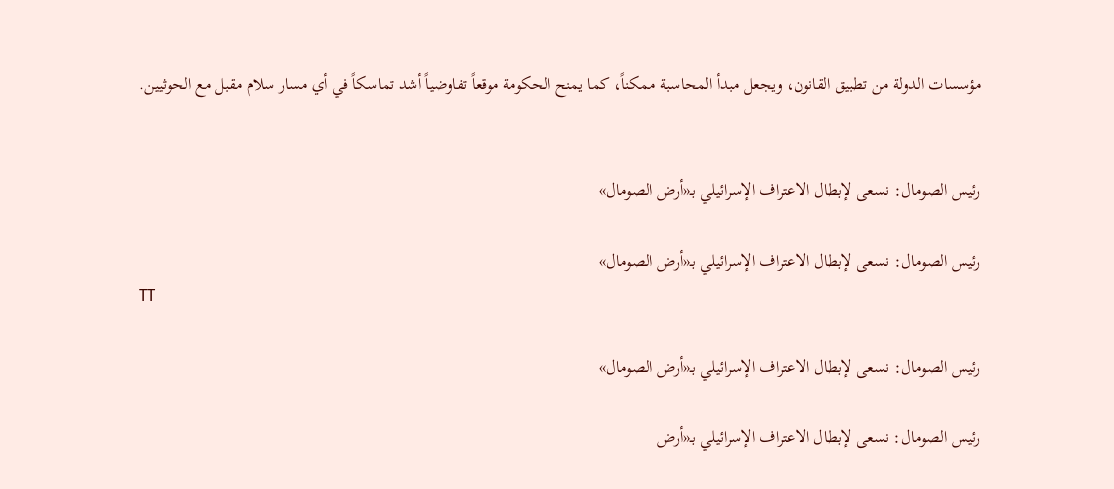مؤسسات الدولة من تطبيق القانون، ويجعل مبدأ المحاسبة ممكناً، كما يمنح الحكومة موقعاً تفاوضياً أشد تماسكاً في أي مسار سلام مقبل مع الحوثيين.


رئيس الصومال: نسعى لإبطال الاعتراف الإسرائيلي بـ«أرض الصومال»

رئيس الصومال: نسعى لإبطال الاعتراف الإسرائيلي بـ«أرض الصومال»
TT

رئيس الصومال: نسعى لإبطال الاعتراف الإسرائيلي بـ«أرض الصومال»

رئيس الصومال: نسعى لإبطال الاعتراف الإسرائيلي بـ«أرض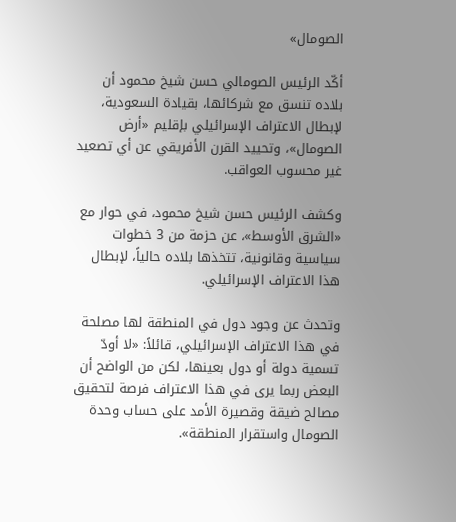الصومال»

أكّد الرئيس الصومالي حسن شيخ محمود أن بلاده تنسق مع شركائها، بقيادة السعودية، لإبطال الاعتراف الإسرائيلي بإقليم «أرض الصومال»، وتحييد القرن الأفريقي عن أي تصعيد غير محسوب العواقب.

وكشف الرئيس حسن شيخ محمود، في حوار مع «الشرق الأوسط»، عن حزمة من 3 خطوات سياسية وقانونية، تتخذها بلاده حالياً، لإبطال هذا الاعتراف الإسرائيلي.

وتحدث عن وجود دول في المنطقة لها مصلحة في هذا الاعتراف الإسرائيلي، قائلاً: «لا أودّ تسمية دولة أو دول بعينها، لكن من الواضح أن البعض ربما يرى في هذا الاعتراف فرصة لتحقيق مصالح ضيقة وقصيرة الأمد على حساب وحدة الصومال واستقرار المنطقة».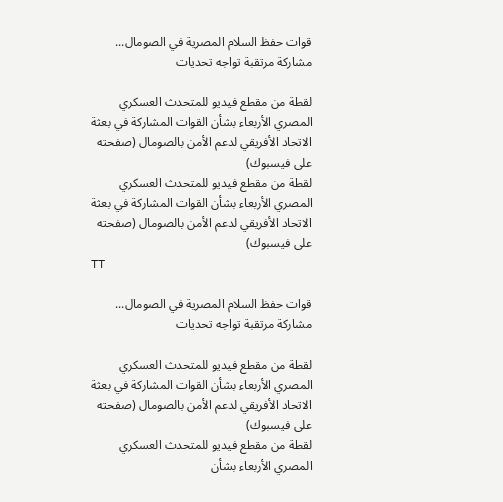قوات حفظ السلام المصرية في الصومال... مشاركة مرتقبة تواجه تحديات

لقطة من مقطع فيديو للمتحدث العسكري المصري الأربعاء بشأن القوات المشاركة في بعثة الاتحاد الأفريقي لدعم الأمن بالصومال (صفحته على فيسبوك)
لقطة من مقطع فيديو للمتحدث العسكري المصري الأربعاء بشأن القوات المشاركة في بعثة الاتحاد الأفريقي لدعم الأمن بالصومال (صفحته على فيسبوك)
TT

قوات حفظ السلام المصرية في الصومال... مشاركة مرتقبة تواجه تحديات

لقطة من مقطع فيديو للمتحدث العسكري المصري الأربعاء بشأن القوات المشاركة في بعثة الاتحاد الأفريقي لدعم الأمن بالصومال (صفحته على فيسبوك)
لقطة من مقطع فيديو للمتحدث العسكري المصري الأربعاء بشأن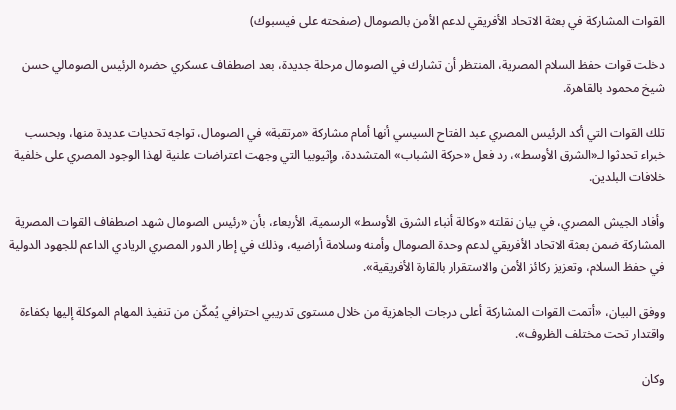القوات المشاركة في بعثة الاتحاد الأفريقي لدعم الأمن بالصومال (صفحته على فيسبوك)

دخلت قوات حفظ السلام المصرية، المنتظر أن تشارك في الصومال مرحلة جديدة، بعد اصطفاف عسكري حضره الرئيس الصومالي حسن شيخ محمود بالقاهرة.

تلك القوات التي أكد الرئيس المصري عبد الفتاح السيسي أنها أمام مشاركة «مرتقبة» في الصومال، تواجه تحديات عديدة منها، وبحسب خبراء تحدثوا لـ«الشرق الأوسط»، رد فعل «حركة الشباب» المتشددة، وإثيوبيا التي وجهت اعتراضات علنية لهذا الوجود المصري على خلفية خلافات البلدين.

وأفاد الجيش المصري، في بيان نقلته «وكالة أنباء الشرق الأوسط» الرسمية، الأربعاء، بأن «رئيس الصومال شهد اصطفاف القوات المصرية المشاركة ضمن بعثة الاتحاد الأفريقي لدعم وحدة الصومال وأمنه وسلامة أراضيه، وذلك في إطار الدور المصري الريادي الداعم للجهود الدولية في حفظ السلام، وتعزيز ركائز الأمن والاستقرار بالقارة الأفريقية».

ووفق البيان، «أتمت القوات المشاركة أعلى درجات الجاهزية من خلال مستوى تدريبي احترافي يُمكّن من تنفيذ المهام الموكلة إليها بكفاءة واقتدار تحت مختلف الظروف».

وكان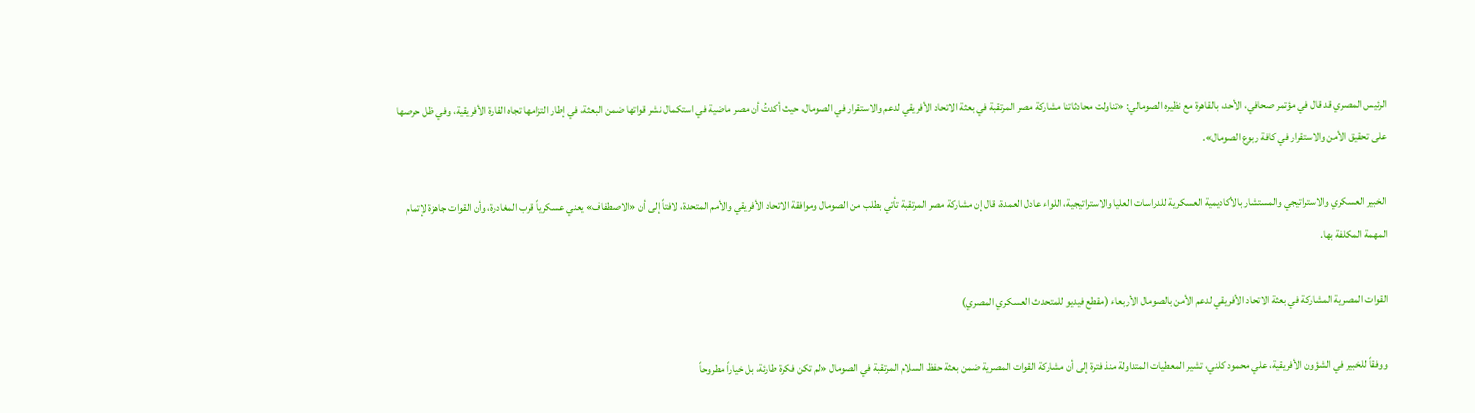الرئيس المصري قد قال في مؤتمر صحافي، الأحد، بالقاهرة مع نظيره الصومالي: «تناولت محادثاتنا مشاركة مصر المرتقبة في بعثة الاتحاد الأفريقي لدعم والاستقرار في الصومال، حيث أكدتُ أن مصر ماضية في استكمال نشر قواتها ضمن البعثة، في إطار التزامها تجاه القارة الأفريقية، وفي ظل حرصها على تحقيق الأمن والاستقرار في كافة ربوع الصومال».

الخبير العسكري والاستراتيجي والمستشار بالأكاديمية العسكرية للدراسات العليا والاستراتيجية، اللواء عادل العمدة، قال إن مشاركة مصر المرتقبة تأتي بطلب من الصومال وموافقة الاتحاد الأفريقي والأمم المتحدة، لافتاً إلى أن «الاصطفاف» يعني عسكرياً قرب المغادرة، وأن القوات جاهزة لإتمام المهمة المكلفة بها.

القوات المصرية المشاركة في بعثة الاتحاد الأفريقي لدعم الأمن بالصومال الأربعاء (مقطع فيديو للمتحدث العسكري المصري)

ووفقاً للخبير في الشؤون الأفريقية، علي محمود كلني، تشير المعطيات المتداولة منذ فترة إلى أن مشاركة القوات المصرية ضمن بعثة حفظ السلام المرتقبة في الصومال «لم تكن فكرة طارئة، بل خياراً مطروحاً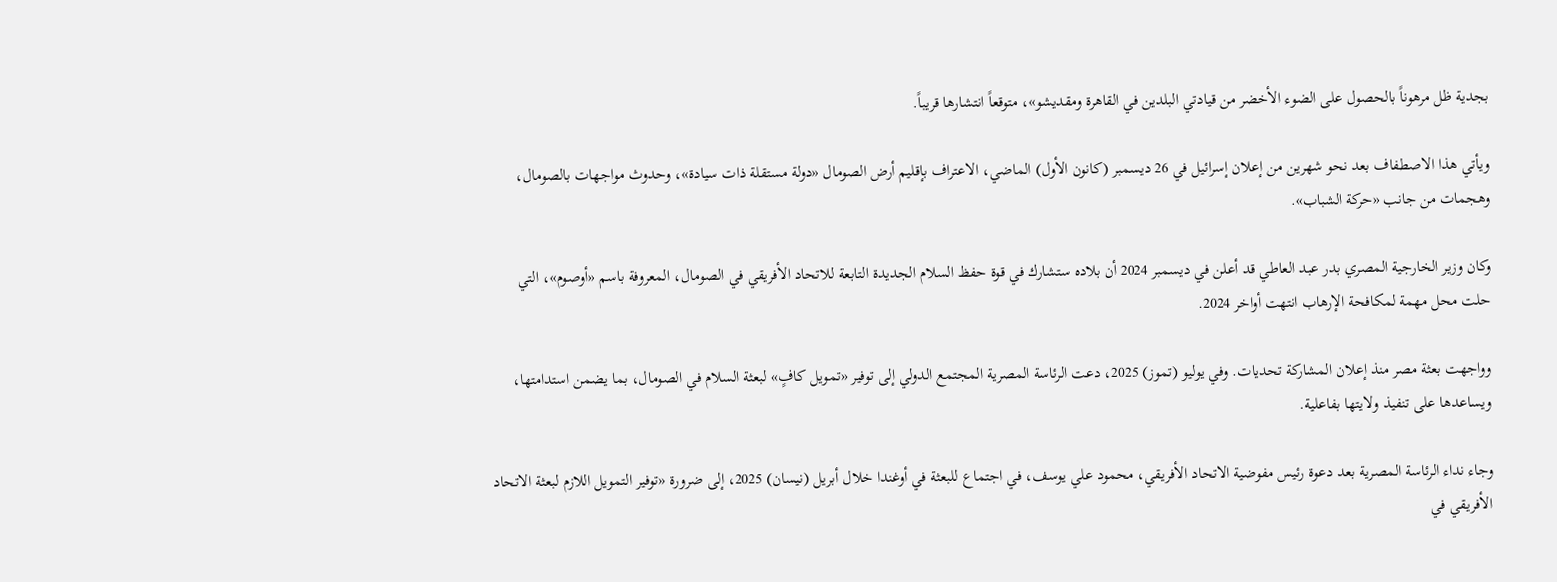بجدية ظل مرهوناً بالحصول على الضوء الأخضر من قيادتي البلدين في القاهرة ومقديشو»، متوقعاً انتشارها قريباً.

ويأتي هذا الاصطفاف بعد نحو شهرين من إعلان إسرائيل في 26 ديسمبر (كانون الأول) الماضي، الاعتراف بإقليم أرض الصومال «دولة مستقلة ذات سيادة»، وحدوث مواجهات بالصومال، وهجمات من جانب «حركة الشباب».

وكان وزير الخارجية المصري بدر عبد العاطي قد أعلن في ديسمبر 2024 أن بلاده ستشارك في قوة حفظ السلام الجديدة التابعة للاتحاد الأفريقي في الصومال، المعروفة باسم «أوصوم»، التي حلت محل مهمة لمكافحة الإرهاب انتهت أواخر 2024.

وواجهت بعثة مصر منذ إعلان المشاركة تحديات. وفي يوليو (تموز) 2025، دعت الرئاسة المصرية المجتمع الدولي إلى توفير «تمويل كافٍ» لبعثة السلام في الصومال، بما يضمن استدامتها، ويساعدها على تنفيذ ولايتها بفاعلية.

وجاء نداء الرئاسة المصرية بعد دعوة رئيس مفوضية الاتحاد الأفريقي، محمود علي يوسف، في اجتماع للبعثة في أوغندا خلال أبريل (نيسان) 2025، إلى ضرورة «توفير التمويل اللازم لبعثة الاتحاد الأفريقي في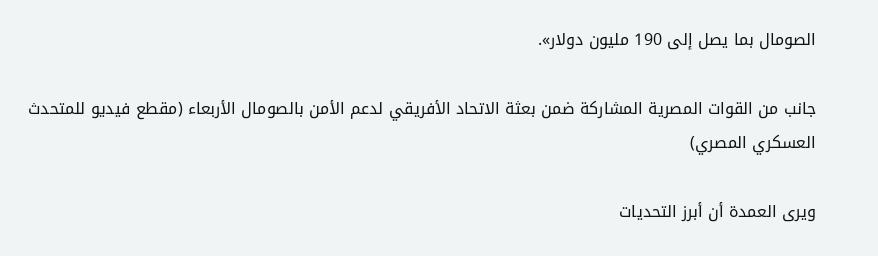الصومال بما يصل إلى 190 مليون دولار».

جانب من القوات المصرية المشاركة ضمن بعثة الاتحاد الأفريقي لدعم الأمن بالصومال الأربعاء (مقطع فيديو للمتحدث العسكري المصري)

ويرى العمدة أن أبرز التحديات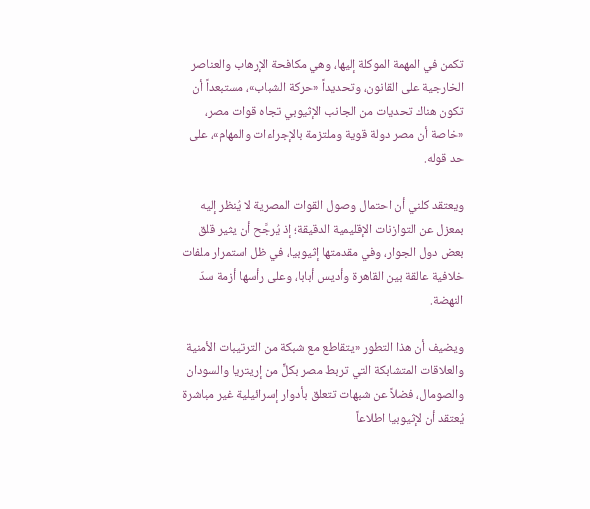تكمن في المهمة الموكلة إليها، وهي مكافحة الإرهاب والعناصر الخارجية على القانون، وتحديداً «حركة الشباب»، مستبعداً أن تكون هناك تحديات من الجانب الإثيوبي تجاه قوات مصر، «خاصة أن مصر دولة قوية وملتزمة بالإجراءات والمهام»، على حد قوله.

ويعتقد كلني أن احتمال وصول القوات المصرية لا يُنظر إليه بمعزل عن التوازنات الإقليمية الدقيقة؛ إذ يُرجَّح أن يثير قلق بعض دول الجوار، وفي مقدمتها إثيوبيا، في ظل استمرار ملفات خلافية عالقة بين القاهرة وأديس أبابا، وعلى رأسها أزمة سدّ النهضة.

ويضيف أن هذا التطور «يتقاطع مع شبكة من الترتيبات الأمنية والعلاقات المتشابكة التي تربط مصر بكلٍّ من إريتريا والسودان والصومال، فضلاً عن شبهات تتعلق بأدوار إسرائيلية غير مباشرة يُعتقد أن لإثيوبيا اطلاعاً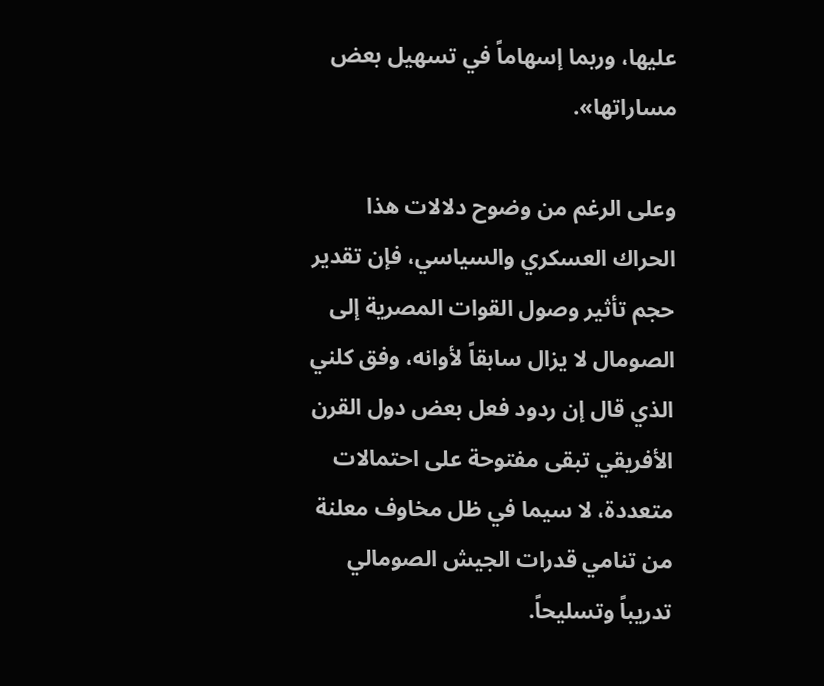عليها، وربما إسهاماً في تسهيل بعض مساراتها».

وعلى الرغم من وضوح دلالات هذا الحراك العسكري والسياسي، فإن تقدير حجم تأثير وصول القوات المصرية إلى الصومال لا يزال سابقاً لأوانه، وفق كلني الذي قال إن ردود فعل بعض دول القرن الأفريقي تبقى مفتوحة على احتمالات متعددة، لا سيما في ظل مخاوف معلنة من تنامي قدرات الجيش الصومالي تدريباً وتسليحاً.